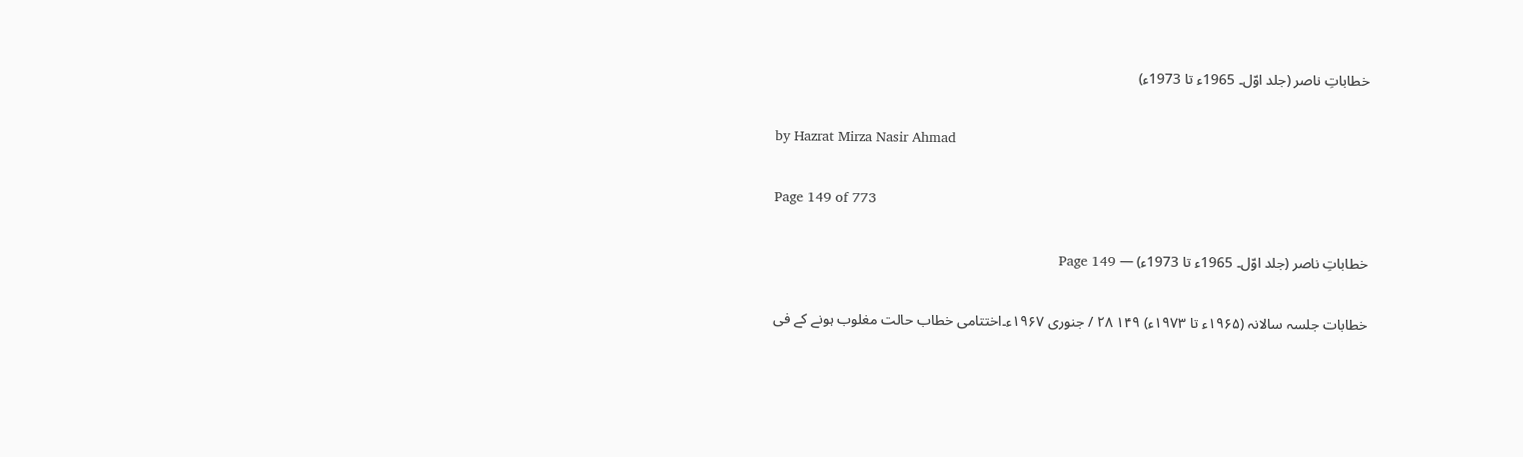خطاباتِ ناصر (جلد اوّل۔ 1965ء تا 1973ء)

by Hazrat Mirza Nasir Ahmad

Page 149 of 773

خطاباتِ ناصر (جلد اوّل۔ 1965ء تا 1973ء) — Page 149

خطابات جلسہ سالانہ (۱۹۶۵ء تا ۱۹۷۳ء) ۱۴۹ ۲۸ / جنوری ۱۹۶۷ء۔اختتامی خطاب حالت مغلوب ہونے کے فی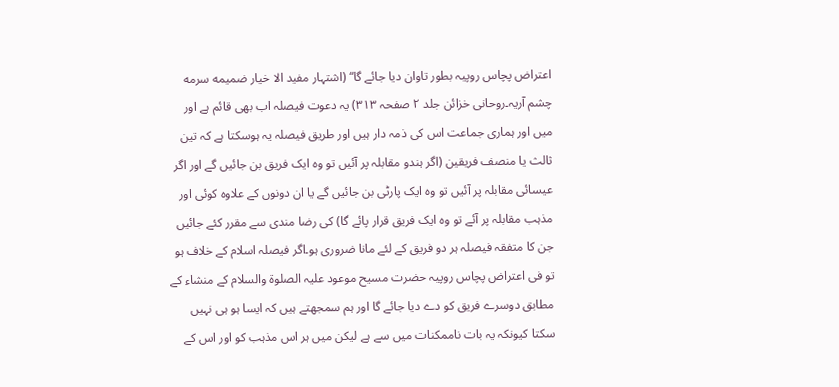اعتراض پچاس روپیہ بطور تاوان دیا جائے گا“ (اشتہار مفید الا خیار ضمیمه سرمه چشم آریہ۔روحانی خزائن جلد ۲ صفحہ ۳۱۳) یہ دعوت فیصلہ اب بھی قائم ہے اور میں اور ہماری جماعت اس کی ذمہ دار ہیں اور طریق فیصلہ یہ ہوسکتا ہے کہ تین ثالث یا منصف فریقین (اگر ہندو مقابلہ پر آئیں تو وہ ایک فریق بن جائیں گے اور اگر عیسائی مقابلہ پر آئیں تو وہ ایک پارٹی بن جائیں گے یا ان دونوں کے علاوہ کوئی اور مذہب مقابلہ پر آئے تو وہ ایک فریق قرار پائے گا) کی رضا مندی سے مقرر کئے جائیں جن کا متفقہ فیصلہ ہر دو فریق کے لئے مانا ضروری ہو۔اگر فیصلہ اسلام کے خلاف ہو تو فی اعتراض پچاس روپیہ حضرت مسیح موعود علیہ الصلوۃ والسلام کے منشاء کے مطابق دوسرے فریق کو دے دیا جائے گا اور ہم سمجھتے ہیں کہ ایسا ہو ہی نہیں سکتا کیونکہ یہ بات ناممکنات میں سے ہے لیکن میں ہر اس مذہب کو اور اس کے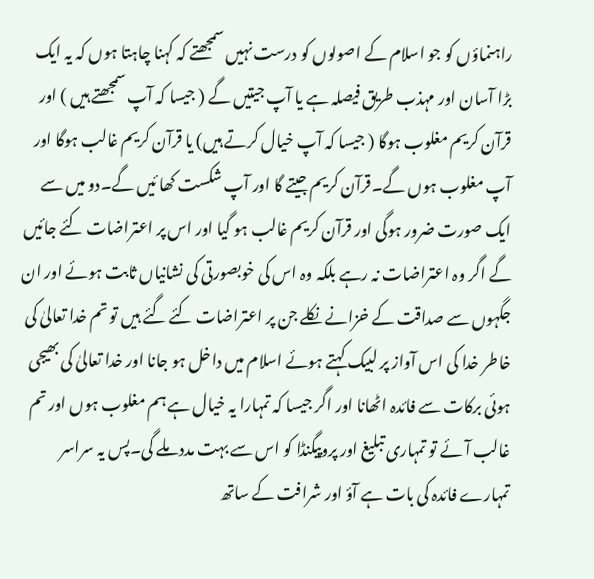راہنماؤں کو جو اسلام کے اصولوں کو درست نہیں سمجھتے کہ کہنا چاہتا ہوں کہ یہ ایک بڑا آسان اور مہذب طریق فیصلہ ہے یا آپ جیتیں گے ( جیسا کہ آپ سمجھتے ہیں ) اور قرآن کریم مغلوب ہوگا ( جیسا کہ آپ خیال کرتے ہیں) یا قرآن کریم غالب ہوگا اور آپ مغلوب ہوں گے۔قرآن کریم جیتے گا اور آپ شکست کھا ئیں گے۔دو میں سے ایک صورت ضرور ہوگی اور قرآن کریم غالب ہو گیا اور اس پر اعتراضات کئے جائیں گے اگر وہ اعتراضات نہ رہے بلکہ وہ اس کی خوبصورتی کی نشانیاں ثابت ہوئے اور ان جگہوں سے صداقت کے خزانے نکلے جن پر اعتراضات کئے گئے ہیں تو تم خدا تعالیٰ کی خاطر خدا کی اس آواز پر لبیک کہتے ہوئے اسلام میں داخل ہو جانا اور خدا تعالیٰ کی بھیجی ہوئی برکات سے فائدہ اٹھانا اور اگر جیسا کہ تمہارا یہ خیال ہے ہم مغلوب ہوں اور تم غالب آئے تو تمہاری تبلیغ اور پروپیگنڈا کو اس سے بہت مدد ملے گی۔پس یہ سراسر تمہارے فائدہ کی بات ہے آؤ اور شرافت کے ساتھ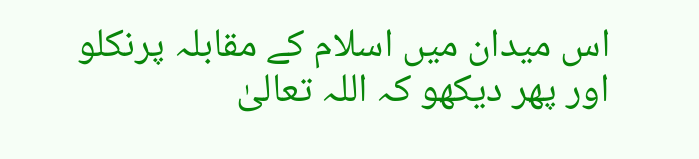اس میدان میں اسلام کے مقابلہ پرنکلو اور پھر دیکھو کہ اللہ تعالیٰ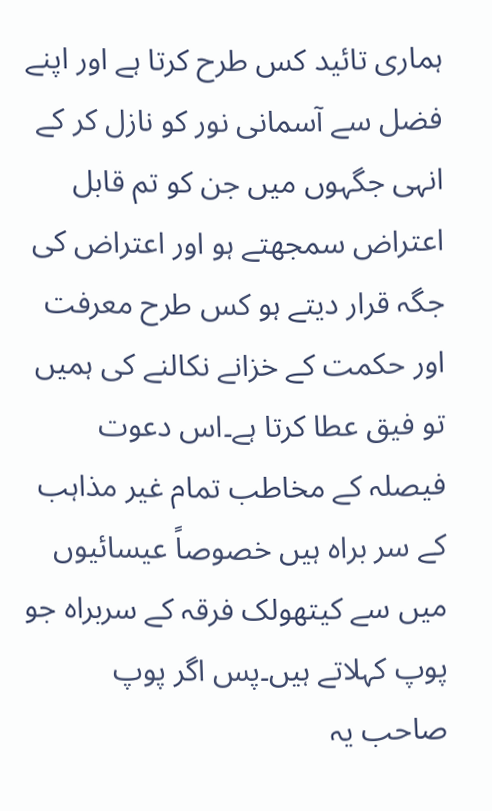ہماری تائید کس طرح کرتا ہے اور اپنے فضل سے آسمانی نور کو نازل کر کے انہی جگہوں میں جن کو تم قابل اعتراض سمجھتے ہو اور اعتراض کی جگہ قرار دیتے ہو کس طرح معرفت اور حکمت کے خزانے نکالنے کی ہمیں تو فیق عطا کرتا ہے۔اس دعوت فیصلہ کے مخاطب تمام غیر مذاہب کے سر براہ ہیں خصوصاً عیسائیوں میں سے کیتھولک فرقہ کے سربراہ جو پوپ کہلاتے ہیں۔پس اگر پوپ صاحب یہ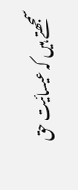سمجھتے ہیں کہ عیسائیت حق